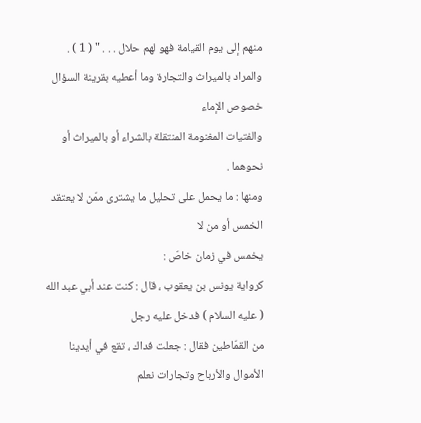منهم إلى يوم القيامة فهو لهم حلال . . . " ( 1 ) .
والمراد بالميراث والتجارة وما أعطيه بقرينة السؤال خصوص الإماء
والفتيات المغنومة المنتقلة بالشراء أو بالميراث أو نحوهما .
ومنها : ما يحمل على تحليل ما يشترى ممّن لا يعتقد الخمس أو من لا
يخمس في زمان خاصّ :
كرواية يونس بن يعقوب ، قال : كنت عند أبي عبد الله ( عليه السلام ) فدخل عليه رجل
من القمّاطين فقال : جعلت فداك ، تقع في أيدينا الأموال والأرباح وتجارات نعلم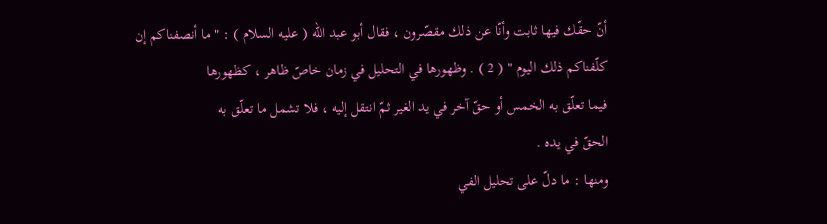أنّ حقّك فيها ثابت وأنّا عن ذلك مقصّرون ، فقال أبو عبد الله ( عليه السلام ) : " ما أنصفناكم إن
كلّفناكم ذلك اليوم " ( 2 ) . وظهورها في التحليل في زمان خاصّ ظاهر ، كظهورها
فيما تعلّق به الخمس أو حقّ آخر في يد الغير ثمّ انتقل إليه ، فلا تشمل ما تعلّق به
الحقّ في يده .
ومنها : ما دلّ على تحليل الفي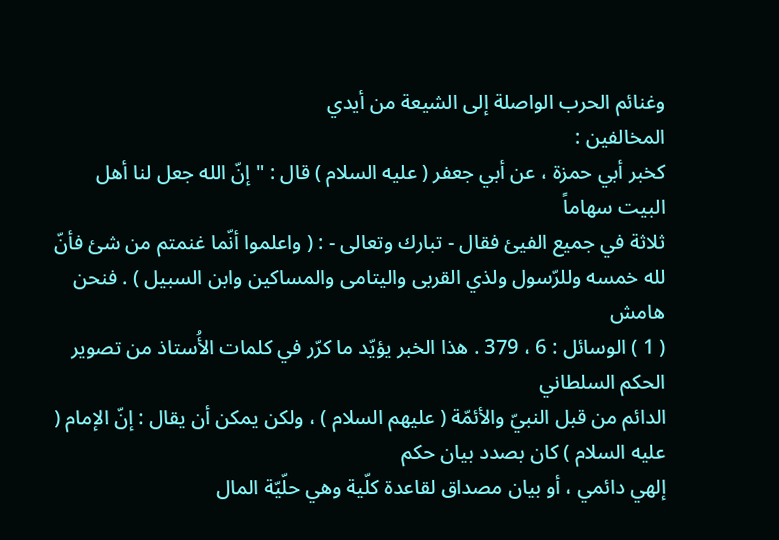وغنائم الحرب الواصلة إلى الشيعة من أيدي
المخالفين :
كخبر أبي حمزة ، عن أبي جعفر ( عليه السلام ) قال : " إنّ الله جعل لنا أهل البيت سهاماً
ثلاثة في جميع الفيئ فقال - تبارك وتعالى - : ( واعلموا أنّما غنمتم من شئ فأنّ
لله خمسه وللرّسول ولذي القربى واليتامى والمساكين وابن السبيل ) . فنحن
هامش
( 1 ) الوسائل : 6 ، 379 . هذا الخبر يؤيّد ما كرّر في كلمات الأُستاذ من تصوير الحكم السلطاني
الدائم من قبل النبيّ والأئمّة ( عليهم السلام ) ، ولكن يمكن أن يقال : إنّ الإمام ( عليه السلام ) كان بصدد بيان حكم
إلهي دائمي ، أو بيان مصداق لقاعدة كلّية وهي حلّيّة المال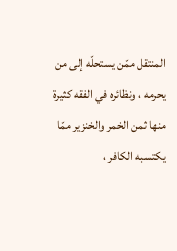المنتقل ممّن يستحلّه إلى من
يحرمه ، ونظائره في الفقه كثيرة منها ثمن الخمر والخنزير ممّا يكتسبه الكافر ،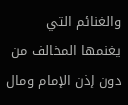والغنائم التي
يغنمها المخالف من دون إذن الإمام ومال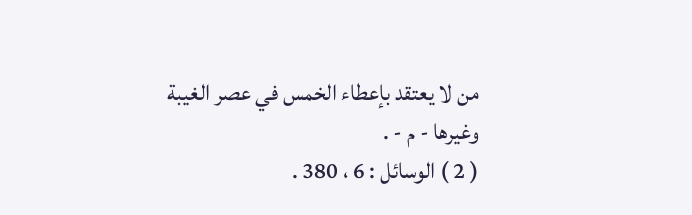من لا يعتقد بإعطاء الخمس في عصر الغيبة
وغيرها - م - .
( 2 ) الوسائل : 6 ، 380 .